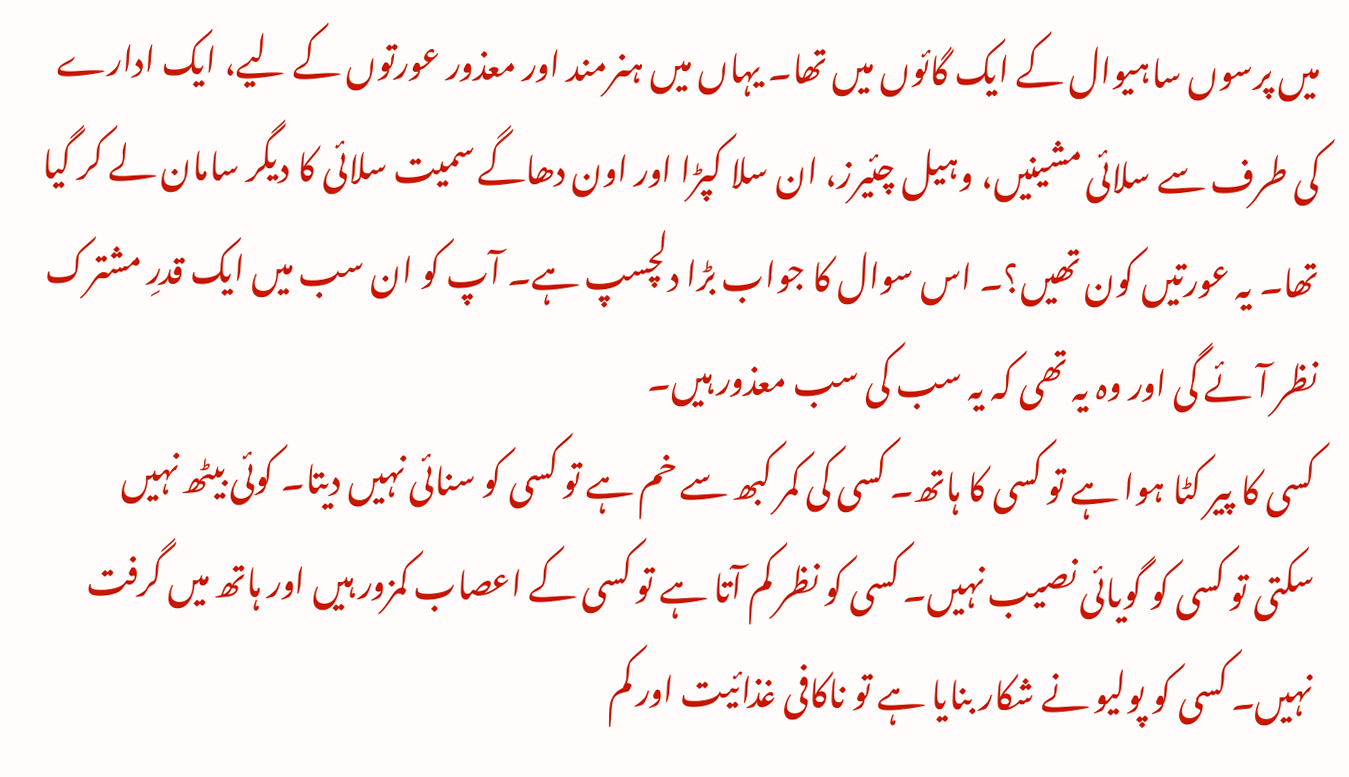میں پرسوں ساہیوال کے ایک گائوں میں تھا۔ یہاں میں ہنرمند اور معذور عورتوں کے لیے، ایک ادارے کی طرف سے سلائی مشینیں، وہیل چئیرز، ان سلا کپڑا اور اون دھاگے سمیت سلائی کا دیگر سامان لے کر گیا تھا۔ یہ عورتیں کون تھیں؟۔ اس سوال کا جواب بڑا دلچسپ ہے۔ آپ کو ان سب میں ایک قدرِ مشترک نظر آئے گی اور وہ یہ تھی کہ یہ سب کی سب معذور ہیں۔
کسی کا پیر کٹا ہوا ہے تو کسی کا ہاتھ۔ کسی کی کمر کبھ سے خم ہے تو کسی کو سنائی نہیں دیتا۔ کوئی بیٹھ نہیں سکتی تو کسی کو گویائی نصیب نہیں۔ کسی کو نظر کم آتا ہے تو کسی کے اعصاب کمزور ہیں اور ہاتھ میں گرفت نہیں۔ کسی کو پولیو نے شکار بنایا ہے تو ناکافی غذائیت اور کم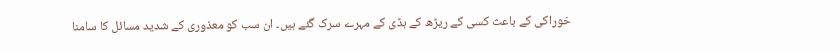خوراکی کے باعث کسی کے ریڑھ کے ہڈی کے مہرے سرک گئے ہیں۔ ان سب کو معذوری کے شدید مسائل کا سامنا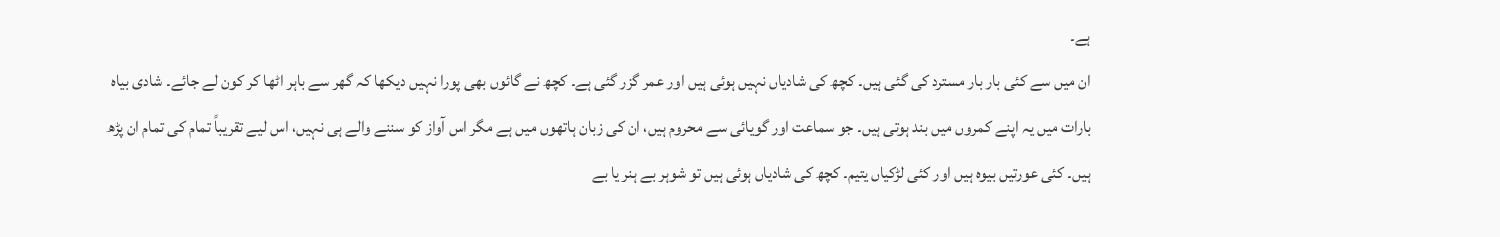ہے۔
ان میں سے کئی بار بار مسترد کی گئی ہیں۔ کچھ کی شادیاں نہیں ہوئی ہیں اور عمر گزر گئی ہے۔ کچھ نے گائوں بھی پورا نہیں دیکھا کہ گھر سے باہر اٹھا کر کون لے جائے۔ شادی بیاہ بارات میں یہ اپنے کمروں میں بند ہوتی ہیں۔ جو سماعت اور گویائی سے محروم ہیں، ان کی زبان ہاتھوں میں ہے مگر اس آواز کو سننے والے ہی نہیں، اس لیے تقریباً تمام کی تمام ان پڑھ ہیں۔ کئی عورتیں بیوہ ہیں اور کئی لڑکیاں یتیم۔ کچھ کی شادیاں ہوئی ہیں تو شوہر بے ہنر یا بے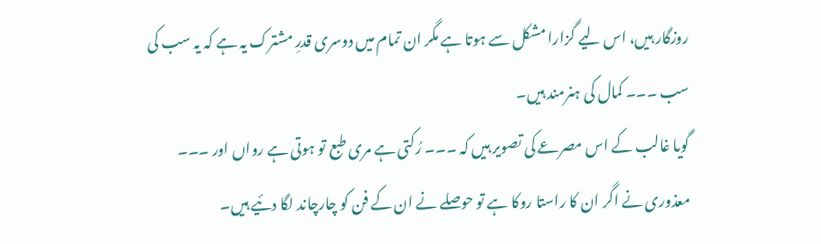روزگار ہیں، اس لیے گزارا مشکل سے ہوتا ہے مگر ان تمام میں دوسری قدرِ مشترک یہ ہے کہ یہ سب کی سب ۔۔۔ کمال کی ہنرمند ہیں۔
گویا غالب کے اس مصرعے کی تصویر ہیں کہ ۔۔۔ رُکتی ہے مری طبع تو ہوتی ہے رواں اور ۔۔۔ معذوری نے اگر ان کا راستا روکا ہے تو حوصلے نے ان کے فن کو چارچاند لگا دئیے ہیں۔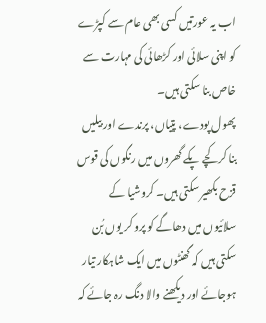اب یہ عورتیں کسی بھی عام سے کپڑے کو اپنی سلائی اور کڑھائی کی مہارت سے خاص بنا سکتی ہیں۔
پھول پودے، پتیاں، پرندے اور بیلیں بنا کر کچے پکے گھروں میں رنگوں کی قوس قزح بکھیر سکتی ہیں۔ کروشیا کے سلائیوں میں دھاگے کو پرو کر یوں بُن سکتی ہیں کہ گھنٹوں میں ایک شاہکار تیار ہوجائے اور دیکھنے والا دنگ رہ جائے کہ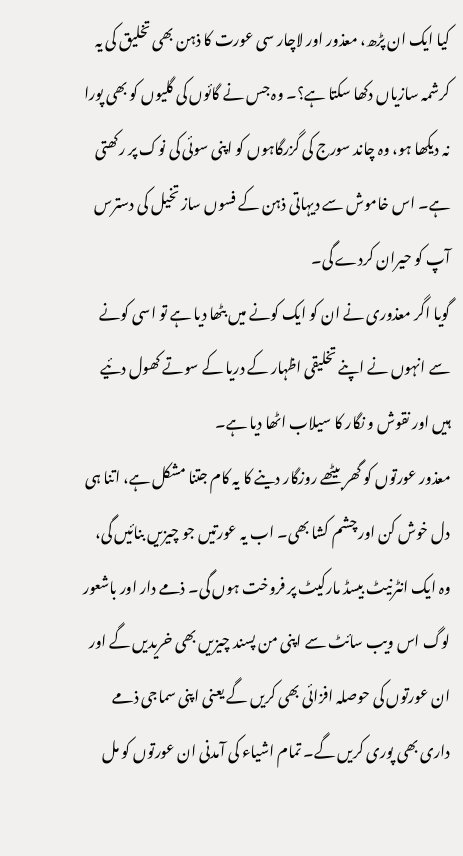کیا ایک ان پڑھ، معذور اور لاچار سی عورت کا ذہن بھی تخلیق کی یہ کرشمہ سازیاں دکھا سکتا ہے؟۔ وہ جس نے گائوں کی گلیوں کو بھی پورا نہ دیکھا ہو، وہ چاند سورج کی گزرگاہوں کو اپنی سوئی کی نوک پر رکھتی ہے۔ اس خاموش سے دیہاتی ذہن کے فسوں ساز تخیل کی دسترس آپ کو حیران کردے گی۔
گویا اگر معذوری نے ان کو ایک کونے میں بٹھا دیا ہے تو اسی کونے سے انہوں نے اپنے تخلیقی اظہار کے دریا کے سوتے کھول دئیے ہیں اور نقوش و نگار کا سیلاب اٹھا دیا ہے۔
معذور عورتوں کو گھر بیٹھے روزگار دینے کا یہ کام جتنا مشکل ہے، اتنا ہی دل خوش کن اور چشم کشا بھی۔ اب یہ عورتیں جو چیزیں بنائیں گی، وہ ایک انٹرنیٹ بیسڈ مارکیٹ پر فروخت ہوں گی۔ ذمے دار اور باشعور لوگ اس ویب سائٹ سے اپنی من پسند چیزیں بھی خریدیں گے اور ان عورتوں کی حوصلہ افزائی بھی کریں گے یعنی اپنی سماجی ذمے داری بھی پوری کریں گے۔ تمام اشیاء کی آمدنی ان عورتوں کو مل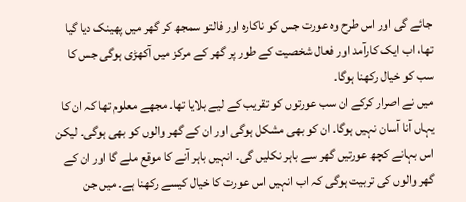جائے گی اور اس طرح وہ عورت جس کو ناکارہ اور فالتو سمجھ کر گھر میں پھینک دیا گیا تھا، اب ایک کارآمد اور فعال شخصیت کے طور پر گھر کے مرکز میں آکھڑی ہوگی جس کا سب کو خیال رکھنا ہوگا۔
میں نے اصرار کرکے ان سب عورتوں کو تقریب کے لیے بلایا تھا۔ مجھے معلوم تھا کہ ان کا یہاں آنا آسان نہیں ہوگا۔ ان کو بھی مشکل ہوگی اور ان کے گھر والوں کو بھی ہوگی۔ لیکن اس بہانے کچھ عورتیں گھر سے باہر نکلیں گی۔ انہیں باہر آنے کا موقع ملے گا اور ان کے گھر والوں کی تربیت ہوگی کہ اب انہیں اس عورت کا خیال کیسے رکھنا ہے۔ میں جن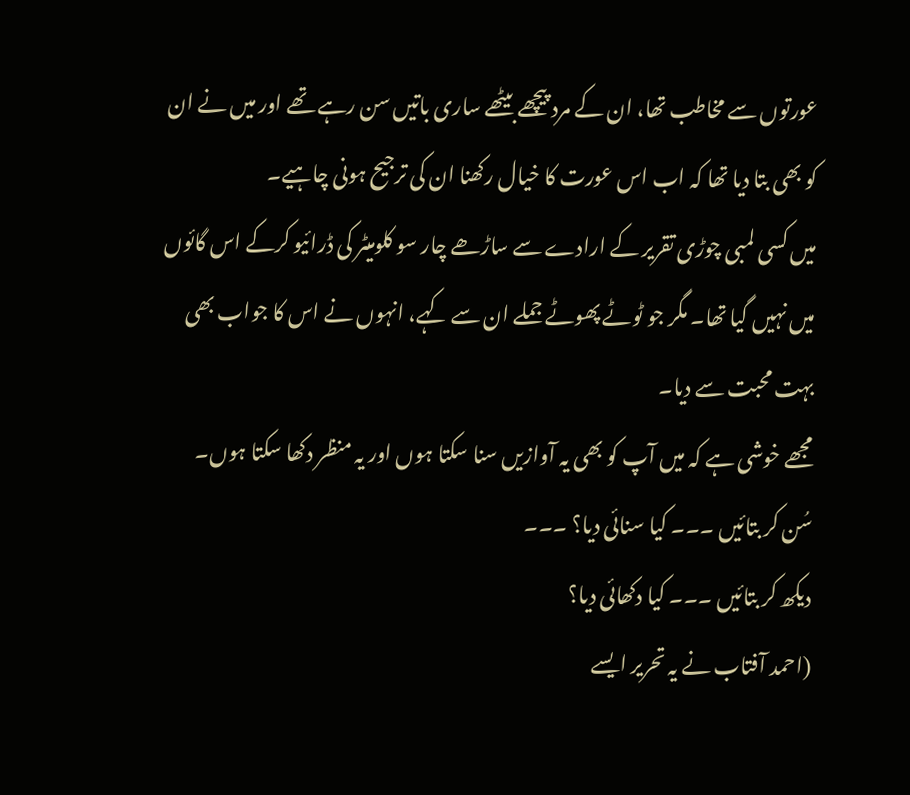عورتوں سے مخاطب تھا، ان کے مرد پیچھے بیٹھے ساری باتیں سن رہے تھے اور میں نے ان کو بھی بتا دیا تھا کہ اب اس عورت کا خیال رکھنا ان کی ترجیح ہونی چاہیے۔
میں کسی لمبی چوڑی تقریر کے ارادے سے ساڑھے چار سو کلومیٹر کی ڈرائیو کرکے اس گائوں میں نہیں گیا تھا۔ مگر جو ٹوٹے پھوٹے جملے ان سے کہے، انہوں نے اس کا جواب بھی بہت محبت سے دیا۔
مجھے خوشی ہے کہ میں آپ کو بھی یہ آوازیں سنا سکتا ہوں اور یہ منظر دکھا سکتا ہوں۔
سُن کر بتائیں ۔۔۔ کیا سنائی دیا؟ ۔۔۔
دیکھ کر بتائیں ۔۔۔ کیا دکھائی دیا؟
(احمد آفتاب نے یہ تحریر ایسے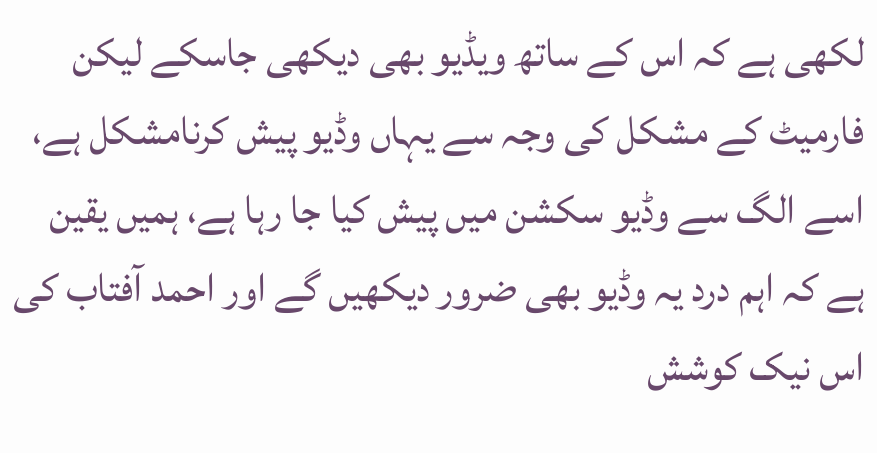لکھی ہے کہ اس کے ساتھ ویڈیو بھی دیکھی جاسکے لیکن فارمیٹ کے مشکل کی وجہ سے یہاں وڈیو پیش کرنامشکل ہے، اسے الگ سے وڈیو سکشن میں پیش کیا جا رہا ہے، ہمیں یقین ہے کہ اہم درد یہ وڈیو بھی ضرور دیکھیں گے اور احمد آفتاب کی اس نیک کوشش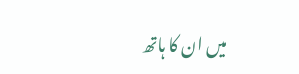میں ان کا ہاتھ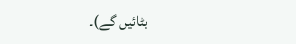بٹائیں گے)۔